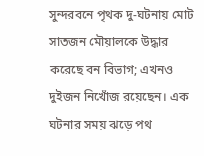সুন্দরবনে পৃথক দু‑ঘটনায় মোট সাতজন মৌয়ালকে উদ্ধার করেছে বন বিভাগ; এখনও দুইজন নিখোঁজ রয়েছেন। এক ঘটনার সময় ঝড়ে পথ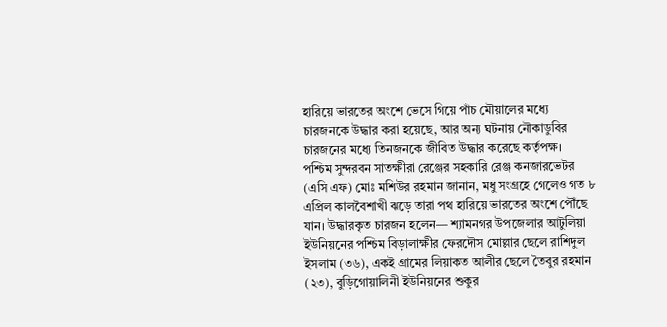হারিয়ে ভারতের অংশে ভেসে গিয়ে পাঁচ মৌয়ালের মধ্যে চারজনকে উদ্ধার করা হয়েছে, আর অন্য ঘটনায় নৌকাডুবির চারজনের মধ্যে তিনজনকে জীবিত উদ্ধার করেছে কর্তৃপক্ষ।
পশ্চিম সুন্দরবন সাতক্ষীরা রেঞ্জের সহকারি রেঞ্জ কনজারভেটর (এসি এফ) মোঃ মশিউর রহমান জানান, মধু সংগ্রহে গেলেও গত ৮ এপ্রিল কালবৈশাখী ঝড়ে তারা পথ হারিয়ে ভারতের অংশে পৌঁছে যান। উদ্ধারকৃত চারজন হলেন— শ্যামনগর উপজেলার আটুলিয়া ইউনিয়নের পশ্চিম বিড়ালাক্ষীর ফেরদৌস মোল্লার ছেলে রাশিদুল ইসলাম (৩৬), একই গ্রামের লিয়াকত আলীর ছেলে তৈবুর রহমান (২৩), বুড়িগোয়ালিনী ইউনিয়নের শুকুর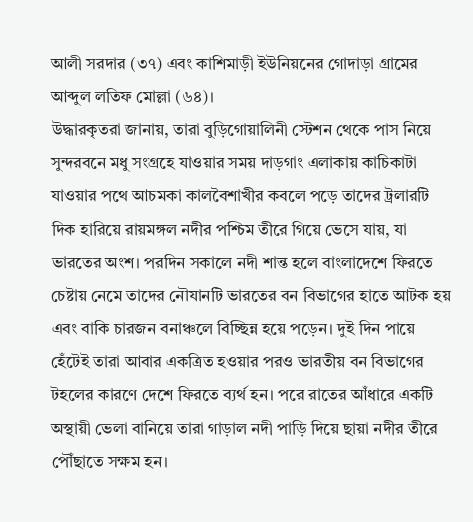আলী সরদার (৩৭) এবং কাশিমাড়ী ইউনিয়নের গোদাড়া গ্রামের আব্দুল লতিফ মোল্লা (৬৪)।
উদ্ধারকৃতরা জানায়, তারা বুড়িগোয়ালিনী স্টেশন থেকে পাস নিয়ে সুন্দরবনে মধু সংগ্রহে যাওয়ার সময় দাড়গাং এলাকায় কাচিকাটা যাওয়ার পথে আচমকা কালবৈশাখীর কবলে পড়ে তাদের ট্রলারটি দিক হারিয়ে রায়মঙ্গল নদীর পশ্চিম তীরে গিয়ে ভেসে যায়, যা ভারতের অংশ। পরদিন সকালে নদী শান্ত হলে বাংলাদেশে ফিরতে চেষ্টায় নেমে তাদের নৌযানটি ভারতের বন বিভাগের হাতে আটক হয় এবং বাকি চারজন বনাঞ্চলে বিচ্ছিন্ন হয়ে পড়েন। দুই দিন পায়ে হেঁটেই তারা আবার একত্রিত হওয়ার পরও ভারতীয় বন বিভাগের টহলের কারণে দেশে ফিরতে ব্যর্থ হন। পরে রাতের আঁধারে একটি অস্থায়ী ভেলা বানিয়ে তারা গাড়াল নদী পাড়ি দিয়ে ছায়া নদীর তীরে পৌঁছাতে সক্ষম হন।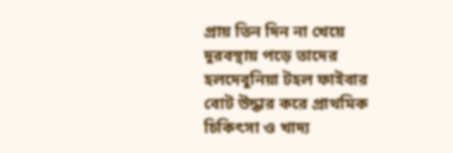প্রায় তিন দিন না খেয়ে দুরবস্থায় পড়ে তাদের হলদেবুনিয়া টহল ফাইবার বোট উদ্ধার করে প্রাথমিক চিকিৎসা ও খাদ্য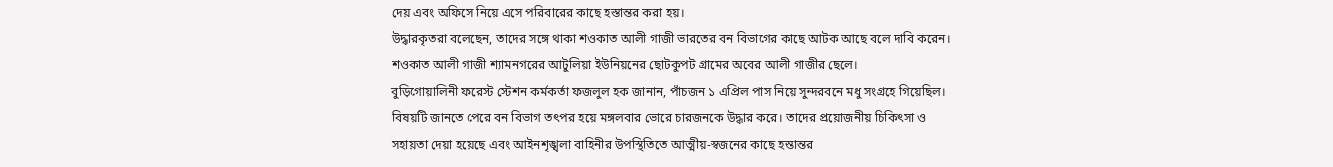দেয় এবং অফিসে নিয়ে এসে পরিবারের কাছে হস্তান্তর করা হয়।
উদ্ধারকৃতরা বলেছেন, তাদের সঙ্গে থাকা শওকাত আলী গাজী ভারতের বন বিভাগের কাছে আটক আছে বলে দাবি করেন। শওকাত আলী গাজী শ্যামনগরের আটুলিয়া ইউনিয়নের ছোটকুপট গ্রামের অবের আলী গাজীর ছেলে।
বুড়িগোয়ালিনী ফরেস্ট স্টেশন কর্মকর্তা ফজলুল হক জানান, পাঁচজন ১ এপ্রিল পাস নিয়ে সুন্দরবনে মধু সংগ্রহে গিয়েছিল। বিষয়টি জানতে পেরে বন বিভাগ তৎপর হয়ে মঙ্গলবার ভোরে চারজনকে উদ্ধার করে। তাদের প্রয়োজনীয় চিকিৎসা ও সহায়তা দেয়া হয়েছে এবং আইনশৃঙ্খলা বাহিনীর উপস্থিতিতে আত্মীয়-স্বজনের কাছে হস্তান্তর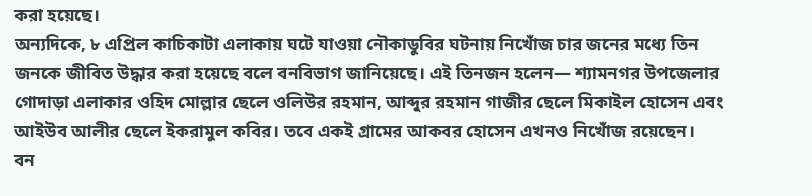করা হয়েছে।
অন্যদিকে, ৮ এপ্রিল কাচিকাটা এলাকায় ঘটে যাওয়া নৌকাডুবির ঘটনায় নিখোঁজ চার জনের মধ্যে তিন জনকে জীবিত উদ্ধার করা হয়েছে বলে বনবিভাগ জানিয়েছে। এই তিনজন হলেন— শ্যামনগর উপজেলার গোদাড়া এলাকার ওহিদ মোল্লার ছেলে ওলিউর রহমান, আব্দুর রহমান গাজীর ছেলে মিকাইল হোসেন এবং আইউব আলীর ছেলে ইকরামুল কবির। তবে একই গ্রামের আকবর হোসেন এখনও নিখোঁজ রয়েছেন।
বন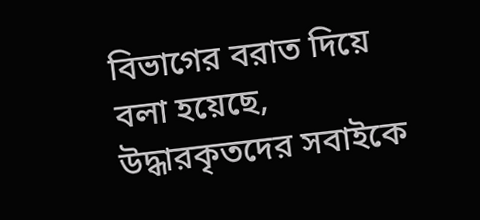বিভাগের বরাত দিয়ে বলা হয়েছে, উদ্ধারকৃতদের সবাইকে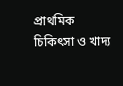প্রাথমিক চিকিৎসা ও খাদ্য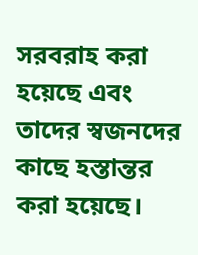সরবরাহ করা হয়েছে এবং তাদের স্বজনদের কাছে হস্তান্তর করা হয়েছে।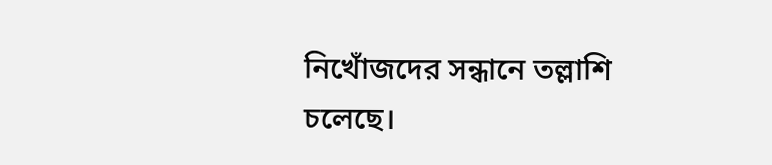নিখোঁজদের সন্ধানে তল্লাশি চলেছে।